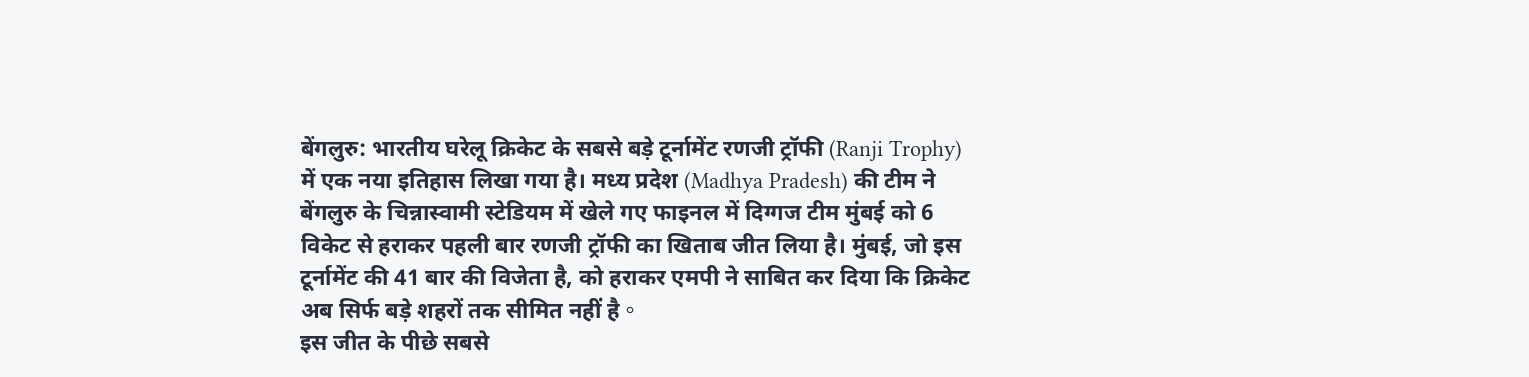बेंगलुरु: भारतीय घरेलू क्रिकेट के सबसे बड़े टूर्नामेंट रणजी ट्रॉफी (Ranji Trophy) में एक नया इतिहास लिखा गया है। मध्य प्रदेश (Madhya Pradesh) की टीम ने बेंगलुरु के चिन्नास्वामी स्टेडियम में खेले गए फाइनल में दिग्गज टीम मुंबई को 6 विकेट से हराकर पहली बार रणजी ट्रॉफी का खिताब जीत लिया है। मुंबई, जो इस टूर्नामेंट की 41 बार की विजेता है, को हराकर एमपी ने साबित कर दिया कि क्रिकेट अब सिर्फ बड़े शहरों तक सीमित नहीं है。
इस जीत के पीछे सबसे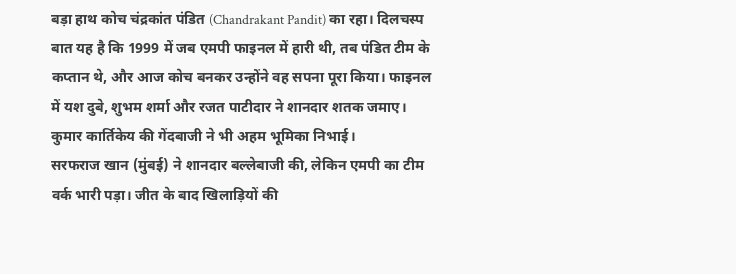बड़ा हाथ कोच चंद्रकांत पंडित (Chandrakant Pandit) का रहा। दिलचस्प बात यह है कि 1999 में जब एमपी फाइनल में हारी थी, तब पंडित टीम के कप्तान थे, और आज कोच बनकर उन्होंने वह सपना पूरा किया। फाइनल में यश दुबे, शुभम शर्मा और रजत पाटीदार ने शानदार शतक जमाए। कुमार कार्तिकेय की गेंदबाजी ने भी अहम भूमिका निभाई।
सरफराज खान (मुंबई) ने शानदार बल्लेबाजी की, लेकिन एमपी का टीम वर्क भारी पड़ा। जीत के बाद खिलाड़ियों की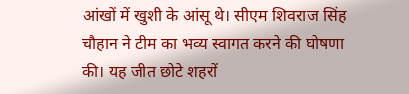आंखों में खुशी के आंसू थे। सीएम शिवराज सिंह चौहान ने टीम का भव्य स्वागत करने की घोषणा की। यह जीत छोटे शहरों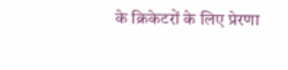के क्रिकेटरों के लिए प्रेरणा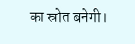का स्रोत बनेगी।